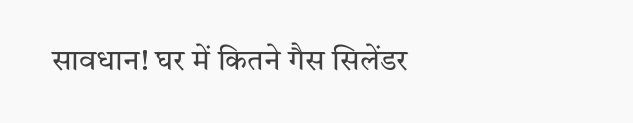सावधान! घर में कितने गैस सिलेंडर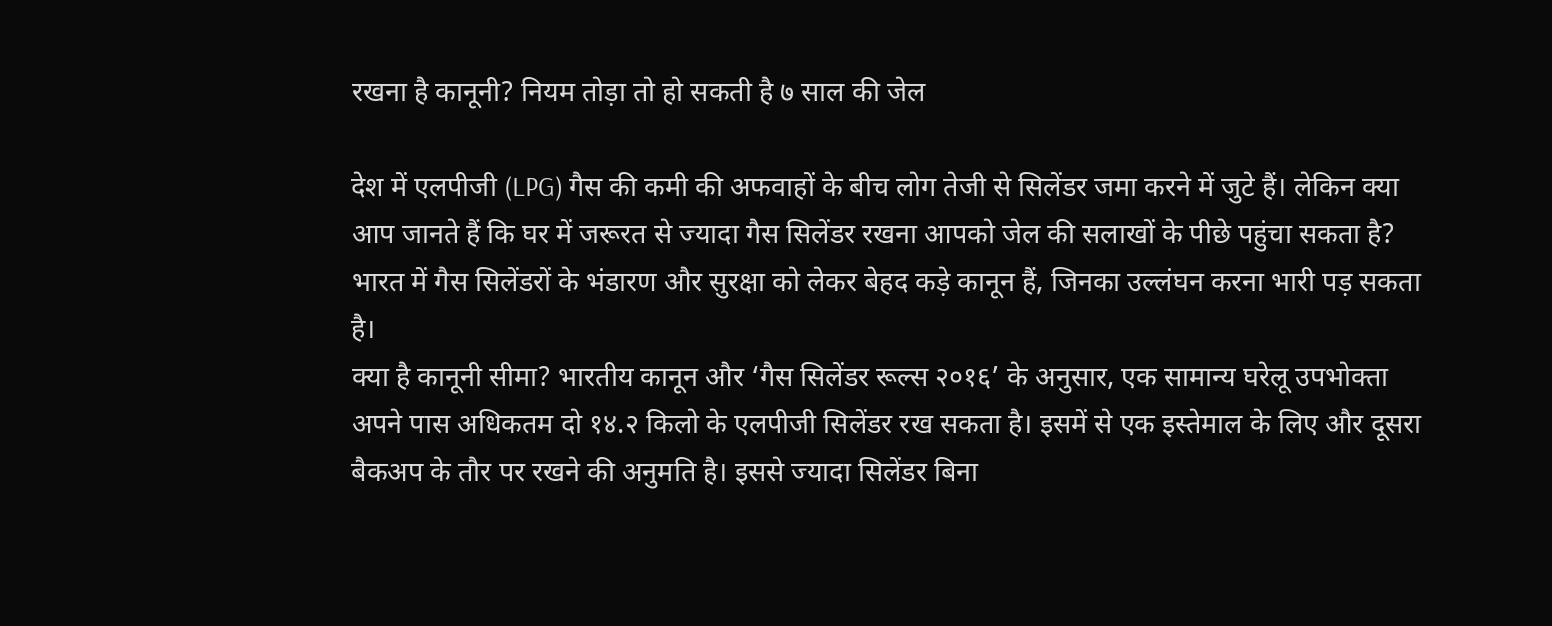रखना है कानूनी? नियम तोड़ा तो हो सकती है ७ साल की जेल

देश में एलपीजी (LPG) गैस की कमी की अफवाहों के बीच लोग तेजी से सिलेंडर जमा करने में जुटे हैं। लेकिन क्या आप जानते हैं कि घर में जरूरत से ज्यादा गैस सिलेंडर रखना आपको जेल की सलाखों के पीछे पहुंचा सकता है? भारत में गैस सिलेंडरों के भंडारण और सुरक्षा को लेकर बेहद कड़े कानून हैं, जिनका उल्लंघन करना भारी पड़ सकता है।
क्या है कानूनी सीमा? भारतीय कानून और ‘गैस सिलेंडर रूल्स २०१६’ के अनुसार, एक सामान्य घरेलू उपभोक्ता अपने पास अधिकतम दो १४.२ किलो के एलपीजी सिलेंडर रख सकता है। इसमें से एक इस्तेमाल के लिए और दूसरा बैकअप के तौर पर रखने की अनुमति है। इससे ज्यादा सिलेंडर बिना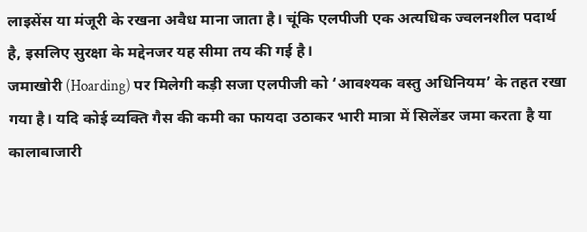लाइसेंस या मंजूरी के रखना अवैध माना जाता है। चूंकि एलपीजी एक अत्यधिक ज्वलनशील पदार्थ है, इसलिए सुरक्षा के मद्देनजर यह सीमा तय की गई है।
जमाखोरी (Hoarding) पर मिलेगी कड़ी सजा एलपीजी को ‘आवश्यक वस्तु अधिनियम’ के तहत रखा गया है। यदि कोई व्यक्ति गैस की कमी का फायदा उठाकर भारी मात्रा में सिलेंडर जमा करता है या कालाबाजारी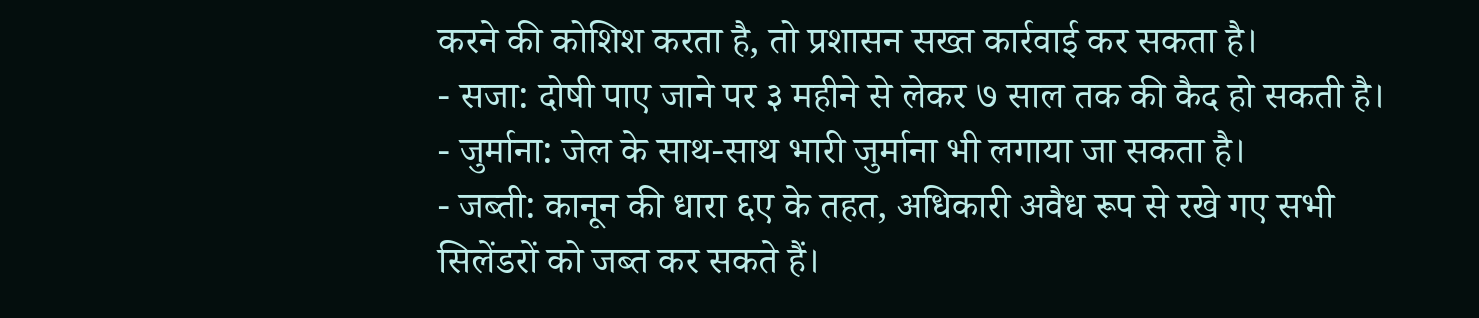करने की कोशिश करता है, तो प्रशासन सख्त कार्रवाई कर सकता है।
- सजा: दोषी पाए जाने पर ३ महीने से लेकर ७ साल तक की कैद हो सकती है।
- जुर्माना: जेल के साथ-साथ भारी जुर्माना भी लगाया जा सकता है।
- जब्ती: कानून की धारा ६ए के तहत, अधिकारी अवैध रूप से रखे गए सभी सिलेंडरों को जब्त कर सकते हैं।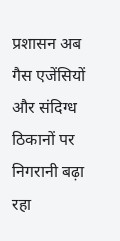प्रशासन अब गैस एजेंसियों और संदिग्ध ठिकानों पर निगरानी बढ़ा रहा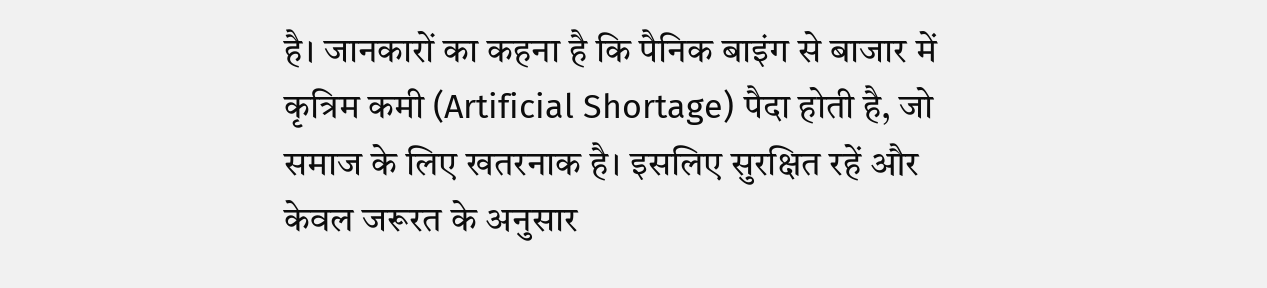है। जानकारों का कहना है कि पैनिक बाइंग से बाजार में कृत्रिम कमी (Artificial Shortage) पैदा होती है, जो समाज के लिए खतरनाक है। इसलिए सुरक्षित रहें और केवल जरूरत के अनुसार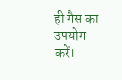ही गैस का उपयोग करें।